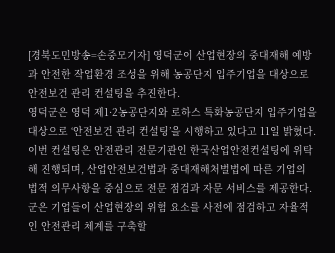[경북도민방송=손중모기자] 영덕군이 산업현장의 중대재해 예방과 안전한 작업환경 조성을 위해 농공단지 입주기업을 대상으로 안전보건 관리 컨설팅을 추진한다.
영덕군은 영덕 제1·2농공단지와 로하스 특화농공단지 입주기업을 대상으로 ‘안전보건 관리 컨설팅’을 시행하고 있다고 11일 밝혔다.
이번 컨설팅은 안전관리 전문기관인 한국산업안전컨설팅에 위탁해 진행되며, 산업안전보건법과 중대재해처벌법에 따른 기업의 법적 의무사항을 중심으로 전문 점검과 자문 서비스를 제공한다.
군은 기업들이 산업현장의 위험 요소를 사전에 점검하고 자율적인 안전관리 체계를 구축할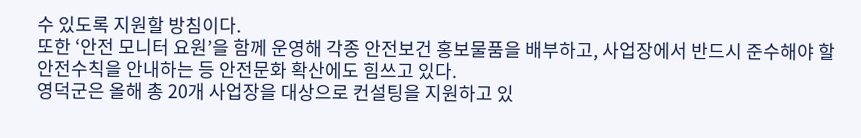수 있도록 지원할 방침이다.
또한 ‘안전 모니터 요원’을 함께 운영해 각종 안전보건 홍보물품을 배부하고, 사업장에서 반드시 준수해야 할 안전수칙을 안내하는 등 안전문화 확산에도 힘쓰고 있다.
영덕군은 올해 총 20개 사업장을 대상으로 컨설팅을 지원하고 있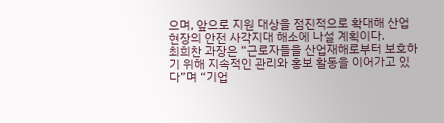으며, 앞으로 지원 대상을 점진적으로 확대해 산업현장의 안전 사각지대 해소에 나설 계획이다.
최희찬 과장은 “근로자들을 산업재해로부터 보호하기 위해 지속적인 관리와 홍보 활동을 이어가고 있다”며 “기업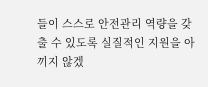들이 스스로 안전관리 역량을 갖출 수 있도록 실질적인 지원을 아끼지 않겠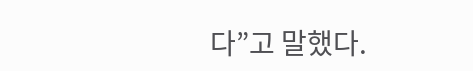다”고 말했다.